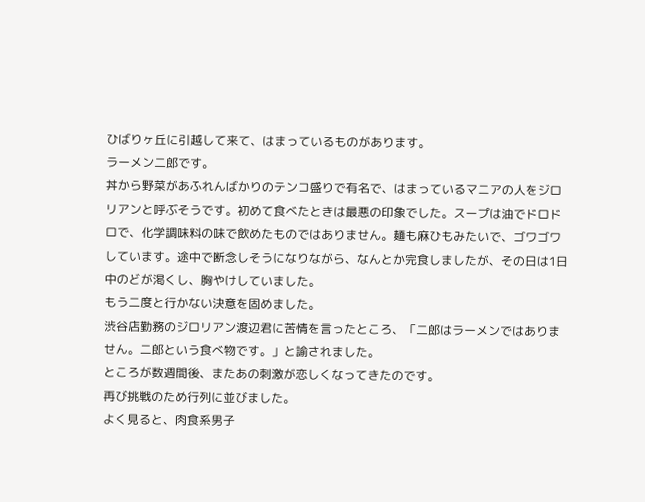ひばりヶ丘に引越して来て、はまっているものがあります。
ラーメン二郎です。
丼から野菜があふれんばかりのテンコ盛りで有名で、はまっているマニアの人をジロリアンと呼ぶそうです。初めて食べたときは最悪の印象でした。スープは油でドロドロで、化学調味料の味で飲めたものではありません。麺も麻ひもみたいで、ゴワゴワしています。途中で断念しそうになりながら、なんとか完食しましたが、その日は1日中のどが渇くし、胸やけしていました。
もう二度と行かない決意を固めました。
渋谷店勤務のジロリアン渡辺君に苦情を言ったところ、「二郎はラーメンではありません。二郎という食べ物です。」と諭されました。
ところが数週間後、またあの刺激が恋しくなってきたのです。
再び挑戦のため行列に並びました。
よく見ると、肉食系男子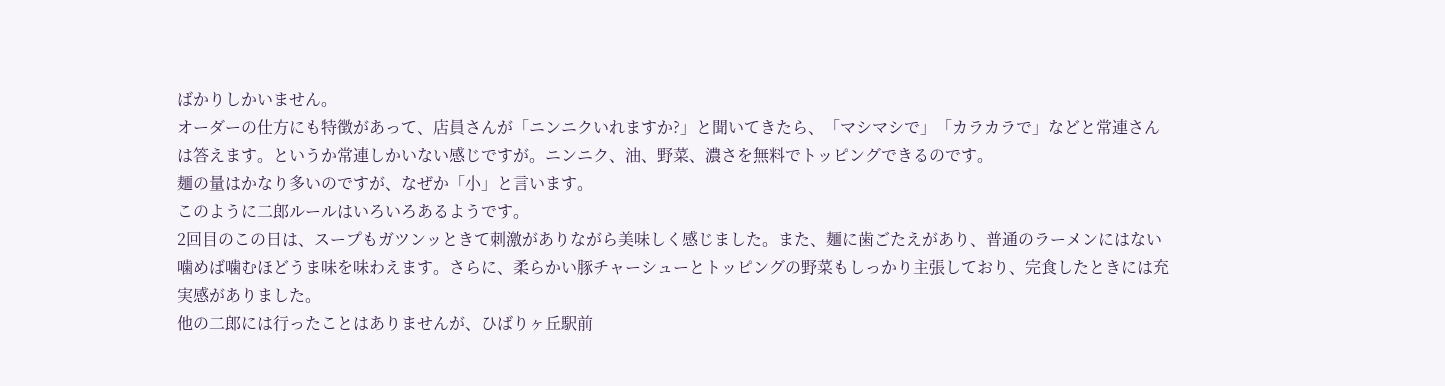ばかりしかいません。
オーダーの仕方にも特徴があって、店員さんが「ニンニクいれますか?」と聞いてきたら、「マシマシで」「カラカラで」などと常連さんは答えます。というか常連しかいない感じですが。ニンニク、油、野菜、濃さを無料でトッピングできるのです。
麺の量はかなり多いのですが、なぜか「小」と言います。
このように二郎ルールはいろいろあるようです。
2回目のこの日は、スープもガツンッときて刺激がありながら美味しく感じました。また、麺に歯ごたえがあり、普通のラーメンにはない噛めば噛むほどうま味を味わえます。さらに、柔らかい豚チャーシューとトッピングの野菜もしっかり主張しており、完食したときには充実感がありました。
他の二郎には行ったことはありませんが、ひばりヶ丘駅前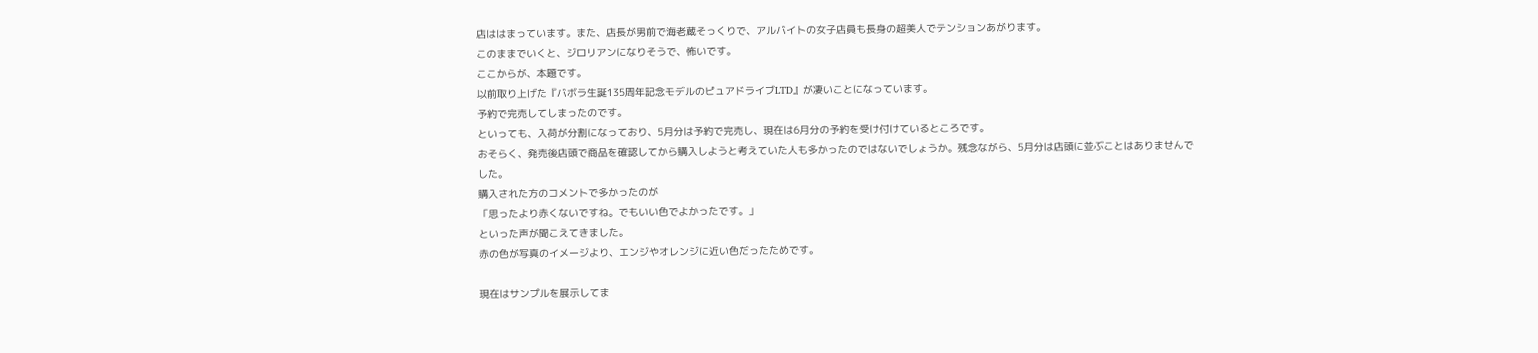店ははまっています。また、店長が男前で海老蔵そっくりで、アルバイトの女子店員も長身の超美人でテンションあがります。
このままでいくと、ジロリアンになりそうで、怖いです。
ここからが、本題です。
以前取り上げた『バボラ生誕135周年記念モデルのピュアドライブLTD』が凄いことになっています。
予約で完売してしまったのです。
といっても、入荷が分割になっており、5月分は予約で完売し、現在は6月分の予約を受け付けているところです。
おそらく、発売後店頭で商品を確認してから購入しようと考えていた人も多かったのではないでしょうか。残念ながら、5月分は店頭に並ぶことはありませんでした。
購入された方のコメントで多かったのが
「思ったより赤くないですね。でもいい色でよかったです。」
といった声が聞こえてきました。
赤の色が写真のイメージより、エンジやオレンジに近い色だったためです。

現在はサンプルを展示してま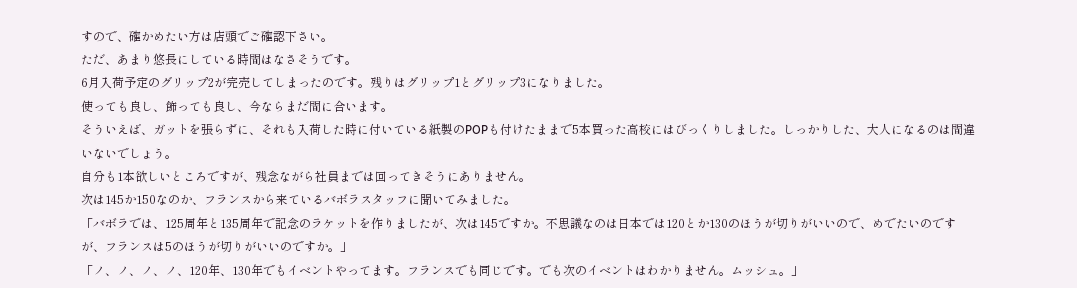すので、確かめたい方は店頭でご確認下さい。
ただ、あまり悠長にしている時間はなさそうです。
6月入荷予定のグリップ2が完売してしまったのです。残りはグリップ1とグリップ3になりました。
使っても良し、飾っても良し、今ならまだ間に合います。
そういえば、ガットを張らずに、それも入荷した時に付いている紙製のPOPも付けたままで5本買った高校にはびっくりしました。しっかりした、大人になるのは間違いないでしょう。
自分も1本欲しいところですが、残念ながら社員までは回ってきそうにありません。
次は145か150なのか、フランスから来ているバボラスタッフに聞いてみました。
「バボラでは、125周年と135周年で記念のラケットを作りましたが、次は145ですか。不思議なのは日本では120とか130のほうが切りがいいので、めでたいのですが、フランスは5のほうが切りがいいのですか。」
「ノ、ノ、ノ、ノ、120年、130年でもイベントやってます。フランスでも同じです。でも次のイベントはわかりません。ムッシュ。」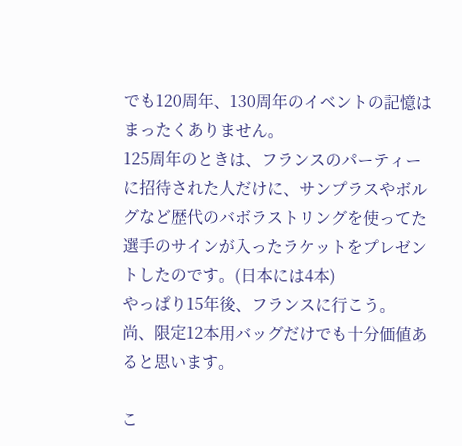でも120周年、130周年のイベントの記憶はまったくありません。
125周年のときは、フランスのパーティーに招待された人だけに、サンプラスやボルグなど歴代のバボラストリングを使ってた選手のサインが入ったラケットをプレゼントしたのです。(日本には4本)
やっぱり15年後、フランスに行こう。
尚、限定12本用バッグだけでも十分価値あると思います。

こ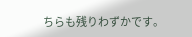ちらも残りわずかです。